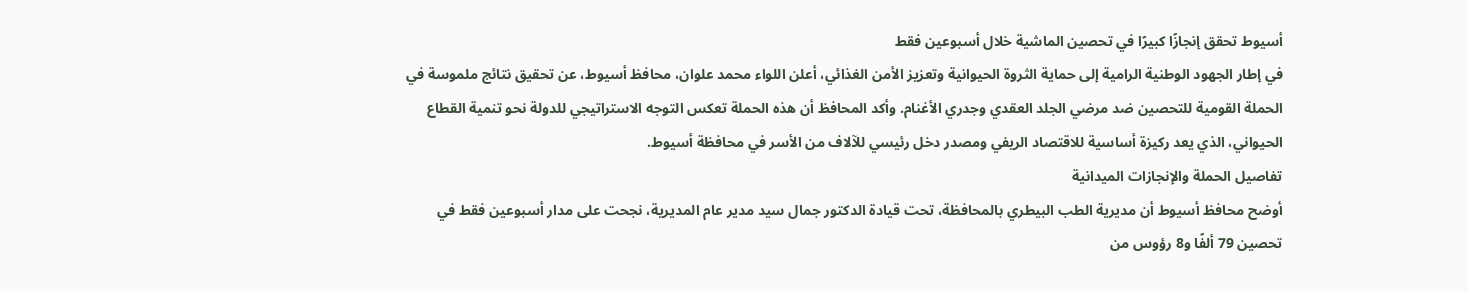أسيوط تحقق إنجازًا كبيرًا في تحصين الماشية خلال أسبوعين فقط
في إطار الجهود الوطنية الرامية إلى حماية الثروة الحيوانية وتعزيز الأمن الغذائي، أعلن اللواء محمد علوان، محافظ أسيوط، عن تحقيق نتائج ملموسة في الحملة القومية للتحصين ضد مرضي الجلد العقدي وجدري الأغنام. وأكد المحافظ أن هذه الحملة تعكس التوجه الاستراتيجي للدولة نحو تنمية القطاع الحيواني، الذي يعد ركيزة أساسية للاقتصاد الريفي ومصدر دخل رئيسي للآلاف من الأسر في محافظة أسيوط.
تفاصيل الحملة والإنجازات الميدانية
أوضح محافظ أسيوط أن مديرية الطب البيطري بالمحافظة، تحت قيادة الدكتور جمال سيد مدير عام المديرية، نجحت على مدار أسبوعين فقط في تحصين 79 ألفًا و8 رؤوس من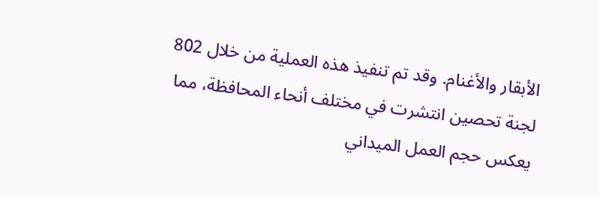الأبقار والأغنام. وقد تم تنفيذ هذه العملية من خلال 802 لجنة تحصين انتشرت في مختلف أنحاء المحافظة، مما يعكس حجم العمل الميداني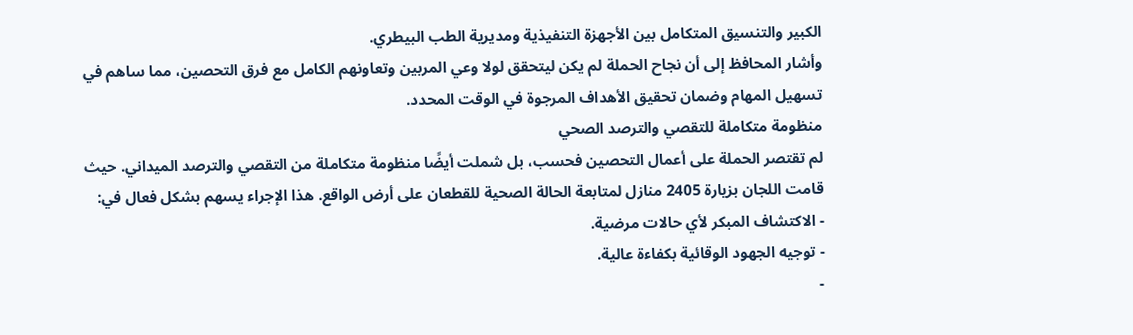الكبير والتنسيق المتكامل بين الأجهزة التنفيذية ومديرية الطب البيطري.
وأشار المحافظ إلى أن نجاح الحملة لم يكن ليتحقق لولا وعي المربين وتعاونهم الكامل مع فرق التحصين، مما ساهم في تسهيل المهام وضمان تحقيق الأهداف المرجوة في الوقت المحدد.
منظومة متكاملة للتقصي والترصد الصحي
لم تقتصر الحملة على أعمال التحصين فحسب، بل شملت أيضًا منظومة متكاملة من التقصي والترصد الميداني. حيث قامت اللجان بزيارة 2405 منازل لمتابعة الحالة الصحية للقطعان على أرض الواقع. هذا الإجراء يسهم بشكل فعال في:
- الاكتشاف المبكر لأي حالات مرضية.
- توجيه الجهود الوقائية بكفاءة عالية.
-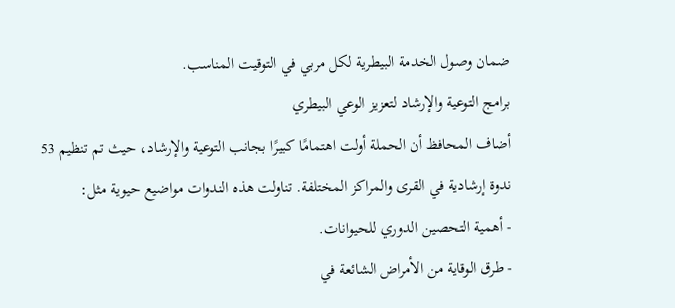ضمان وصول الخدمة البيطرية لكل مربي في التوقيت المناسب.
برامج التوعية والإرشاد لتعزيز الوعي البيطري
أضاف المحافظ أن الحملة أولت اهتمامًا كبيرًا بجانب التوعية والإرشاد، حيث تم تنظيم 53 ندوة إرشادية في القرى والمراكز المختلفة. تناولت هذه الندوات مواضيع حيوية مثل:
- أهمية التحصين الدوري للحيوانات.
- طرق الوقاية من الأمراض الشائعة في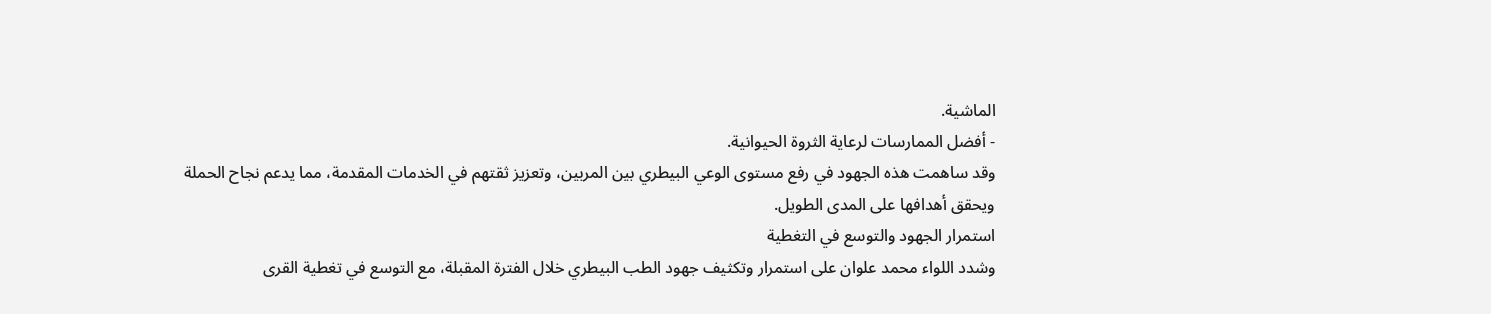الماشية.
- أفضل الممارسات لرعاية الثروة الحيوانية.
وقد ساهمت هذه الجهود في رفع مستوى الوعي البيطري بين المربين، وتعزيز ثقتهم في الخدمات المقدمة، مما يدعم نجاح الحملة ويحقق أهدافها على المدى الطويل.
استمرار الجهود والتوسع في التغطية
وشدد اللواء محمد علوان على استمرار وتكثيف جهود الطب البيطري خلال الفترة المقبلة، مع التوسع في تغطية القرى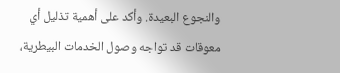والنجوع البعيدة. وأكد على أهمية تذليل أي معوقات قد تواجه وصول الخدمات البيطرية،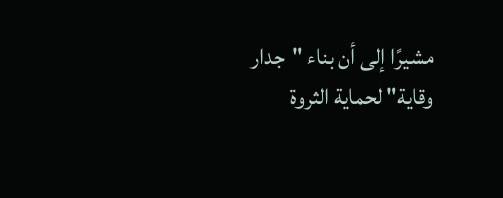مشيرًا إلى أن بناء "جدار وقاية" لحماية الثروة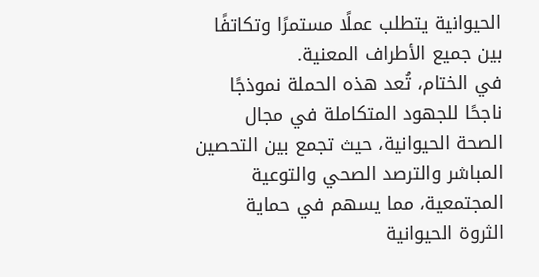الحيوانية يتطلب عملًا مستمرًا وتكاتفًا بين جميع الأطراف المعنية.
في الختام، تُعد هذه الحملة نموذجًا ناجحًا للجهود المتكاملة في مجال الصحة الحيوانية، حيث تجمع بين التحصين المباشر والترصد الصحي والتوعية المجتمعية، مما يسهم في حماية الثروة الحيوانية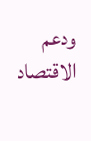ودعم الاقتصاد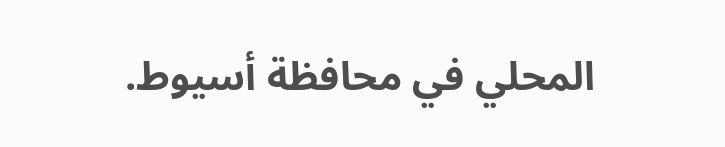المحلي في محافظة أسيوط.